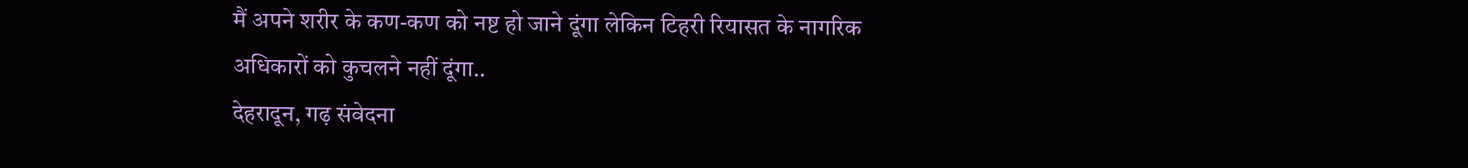मैं अपने शरीर के कण-कण को नष्ट हो जाने दूंगा लेकिन टिहरी रियासत के नागरिक अधिकारों को कुचलने नहीं दूंगा..
देहरादून, गढ़ संवेदना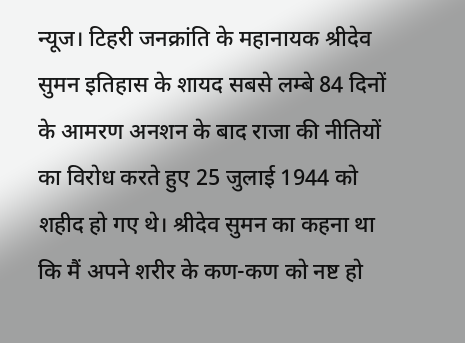न्यूज। टिहरी जनक्रांति के महानायक श्रीदेव सुमन इतिहास के शायद सबसे लम्बे 84 दिनों के आमरण अनशन के बाद राजा की नीतियों का विरोध करते हुए 25 जुलाई 1944 को शहीद हो गए थे। श्रीदेव सुमन का कहना था कि मैं अपने शरीर के कण-कण को नष्ट हो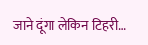जाने दूंगा लेकिन टिहरी…